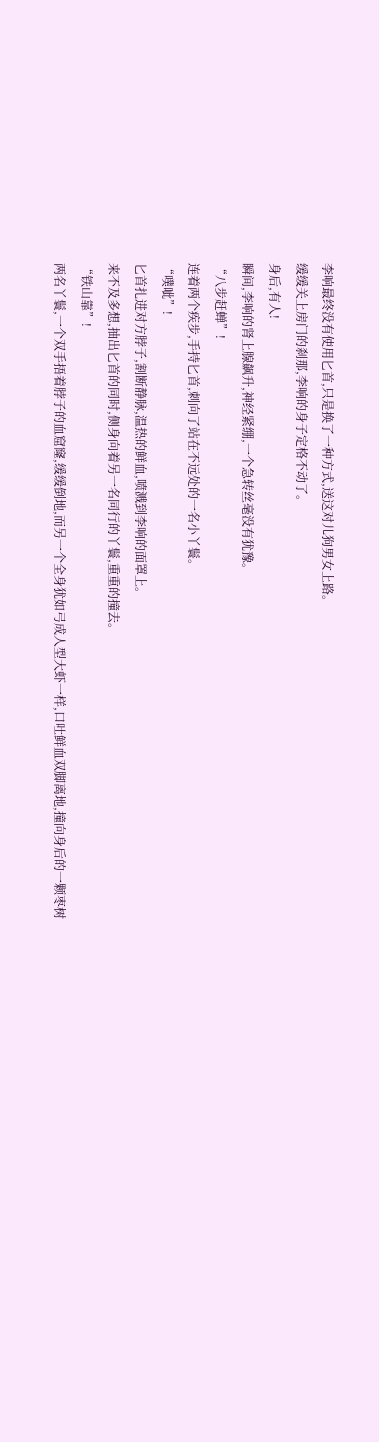李响最终没有使用匕首,只是换了一种方式,送这对儿狗男女上路。
缓缓关上房门的刹那,李响的身子定格不动了。
身后,有人!
瞬间,李响的肾上腺飙升,神经紧绷,一个急转丝毫没有犹豫。
“八步赶蝉”!
连着两个疾步,手持匕首,刺向了站在不远处的一名小丫鬟。
“噗呲”!
匕首扎进对方脖子,割断静脉,温热的鲜血,喷溅到李响的面罩上。
来不及多想,抽出匕首的同时,侧身向着另一名同行的丫鬟,重重的撞去。
“铁山靠”!
两名丫鬟,一个双手捂着脖子的血窟窿,缓缓倒地,而另一个全身犹如弓成人型大虾一样,口吐鲜血双脚离地,撞向身后的一颗枣树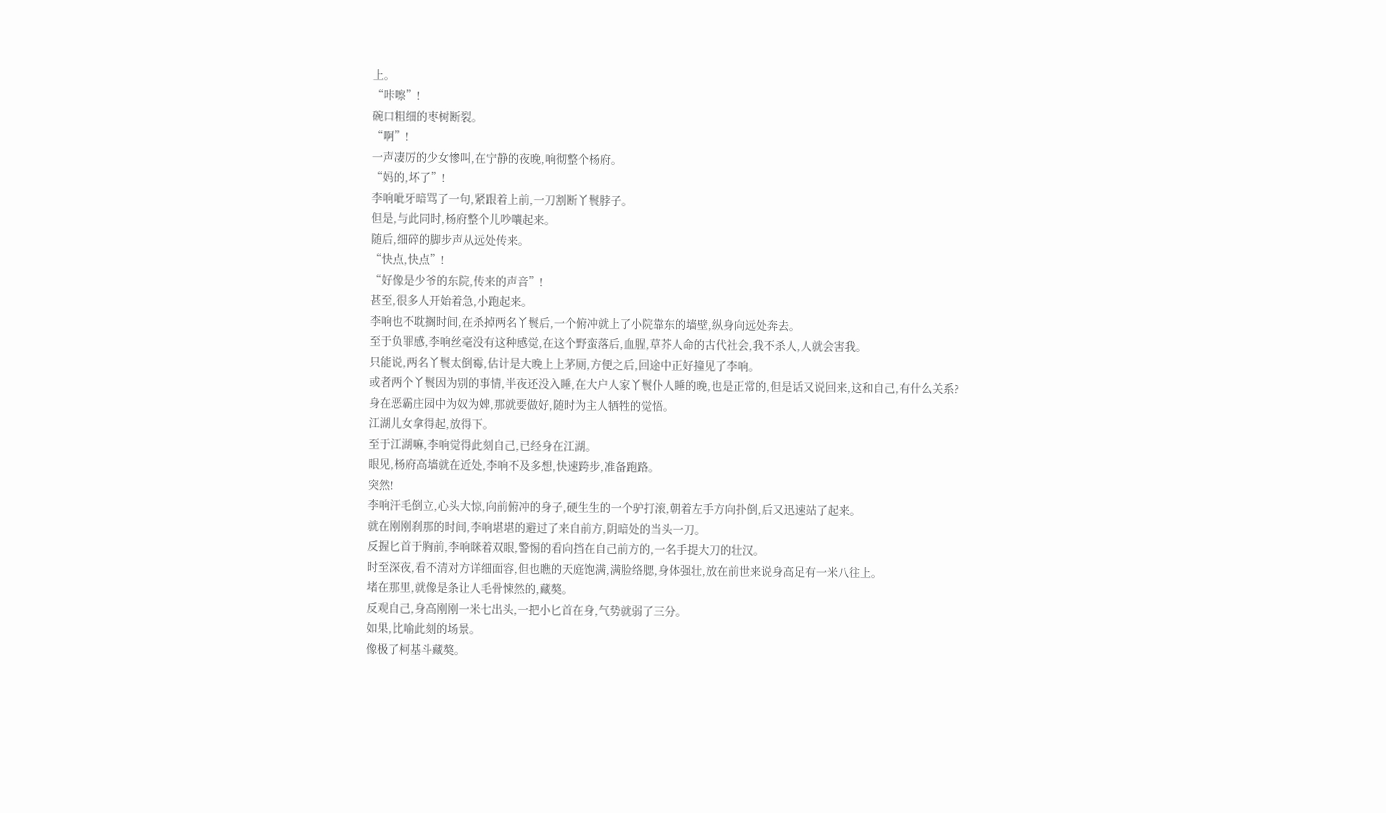上。
“咔嚓”!
碗口粗细的枣树断裂。
“啊”!
一声凄厉的少女惨叫,在宁静的夜晚,响彻整个杨府。
“妈的,坏了”!
李响呲牙暗骂了一句,紧跟着上前,一刀割断丫鬟脖子。
但是,与此同时,杨府整个儿吵嚷起来。
随后,细碎的脚步声从远处传来。
“快点,快点”!
“好像是少爷的东院,传来的声音”!
甚至,很多人开始着急,小跑起来。
李响也不耽搁时间,在杀掉两名丫鬟后,一个俯冲就上了小院靠东的墙壁,纵身向远处奔去。
至于负罪感,李响丝毫没有这种感觉,在这个野蛮落后,血腥,草芥人命的古代社会,我不杀人,人就会害我。
只能说,两名丫鬟太倒霉,估计是大晚上上茅厕,方便之后,回途中正好撞见了李响。
或者两个丫鬟因为别的事情,半夜还没入睡,在大户人家丫鬟仆人睡的晚,也是正常的,但是话又说回来,这和自己,有什么关系?
身在恶霸庄园中为奴为婢,那就要做好,随时为主人牺牲的觉悟。
江湖儿女拿得起,放得下。
至于江湖嘛,李响觉得此刻自己,已经身在江湖。
眼见,杨府高墙就在近处,李响不及多想,快速跨步,准备跑路。
突然!
李响汗毛倒立,心头大惊,向前俯冲的身子,硬生生的一个驴打滚,朝着左手方向扑倒,后又迅速站了起来。
就在刚刚刹那的时间,李响堪堪的避过了来自前方,阴暗处的当头一刀。
反握匕首于胸前,李响眯着双眼,警惕的看向挡在自己前方的,一名手提大刀的壮汉。
时至深夜,看不清对方详细面容,但也瞧的天庭饱满,满脸络腮,身体强壮,放在前世来说身高足有一米八往上。
堵在那里,就像是条让人毛骨悚然的,藏獒。
反观自己,身高刚刚一米七出头,一把小匕首在身,气势就弱了三分。
如果,比喻此刻的场景。
像极了柯基斗藏獒。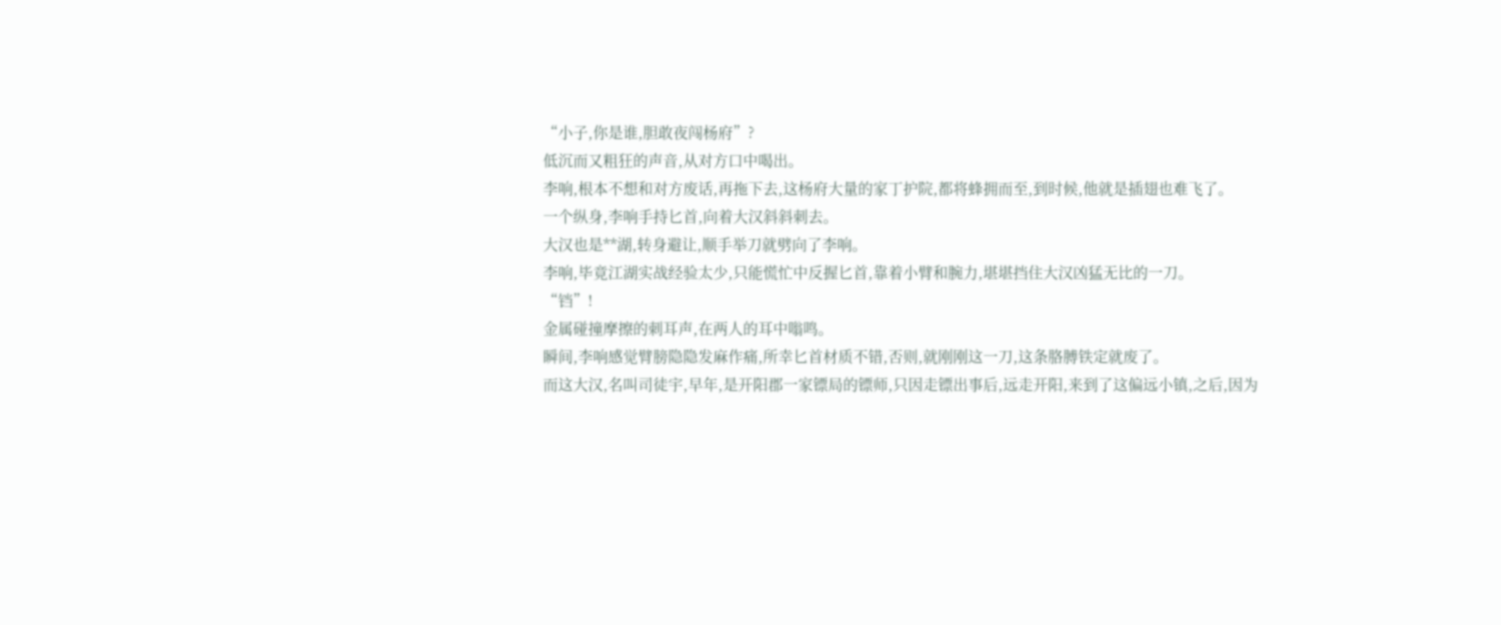“小子,你是谁,胆敢夜闯杨府”?
低沉而又粗狂的声音,从对方口中喝出。
李响,根本不想和对方废话,再拖下去,这杨府大量的家丁护院,都将蜂拥而至,到时候,他就是插翅也难飞了。
一个纵身,李响手持匕首,向着大汉斜斜刺去。
大汉也是**湖,转身避让,顺手举刀就劈向了李响。
李响,毕竟江湖实战经验太少,只能慌忙中反握匕首,靠着小臂和腕力,堪堪挡住大汉凶猛无比的一刀。
“铛”!
金属碰撞摩擦的刺耳声,在两人的耳中嗡鸣。
瞬间,李响感觉臂膀隐隐发麻作痛,所幸匕首材质不错,否则,就刚刚这一刀,这条胳膊铁定就废了。
而这大汉,名叫司徒宇,早年,是开阳郡一家镖局的镖师,只因走镖出事后,远走开阳,来到了这偏远小镇,之后,因为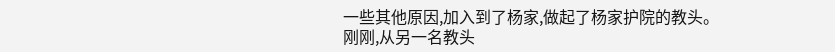一些其他原因,加入到了杨家,做起了杨家护院的教头。
刚刚,从另一名教头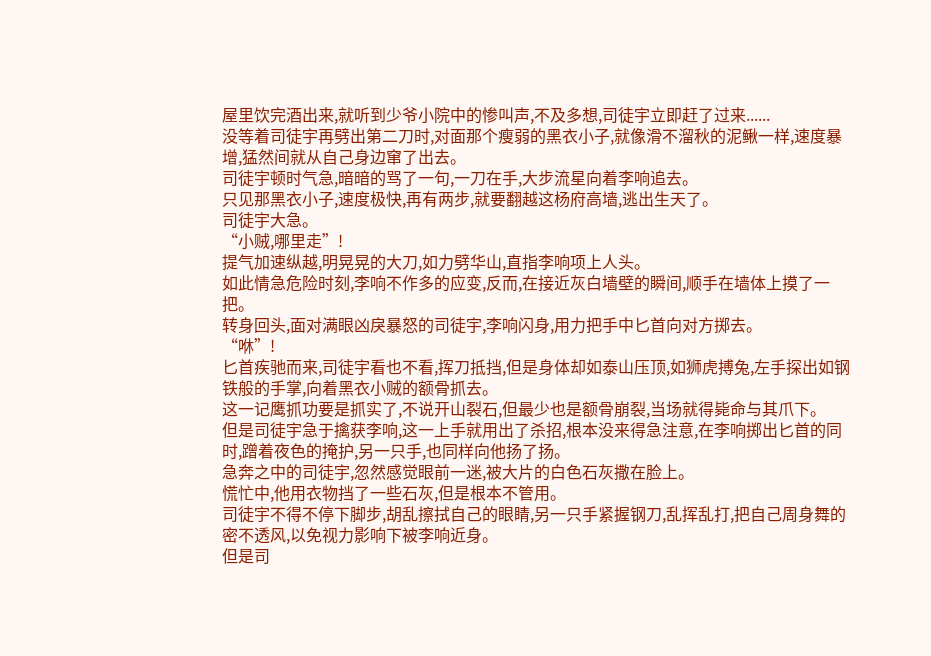屋里饮完酒出来,就听到少爷小院中的惨叫声,不及多想,司徒宇立即赶了过来......
没等着司徒宇再劈出第二刀时,对面那个瘦弱的黑衣小子,就像滑不溜秋的泥鳅一样,速度暴增,猛然间就从自己身边窜了出去。
司徒宇顿时气急,暗暗的骂了一句,一刀在手,大步流星向着李响追去。
只见那黑衣小子,速度极快,再有两步,就要翻越这杨府高墙,逃出生天了。
司徒宇大急。
“小贼,哪里走”!
提气加速纵越,明晃晃的大刀,如力劈华山,直指李响项上人头。
如此情急危险时刻,李响不作多的应变,反而,在接近灰白墙壁的瞬间,顺手在墙体上摸了一把。
转身回头,面对满眼凶戾暴怒的司徒宇,李响闪身,用力把手中匕首向对方掷去。
“咻”!
匕首疾驰而来,司徒宇看也不看,挥刀抵挡,但是身体却如泰山压顶,如狮虎搏兔,左手探出如钢铁般的手掌,向着黑衣小贼的额骨抓去。
这一记鹰抓功要是抓实了,不说开山裂石,但最少也是额骨崩裂,当场就得毙命与其爪下。
但是司徒宇急于擒获李响,这一上手就用出了杀招,根本没来得急注意,在李响掷出匕首的同时,蹭着夜色的掩护,另一只手,也同样向他扬了扬。
急奔之中的司徒宇,忽然感觉眼前一迷,被大片的白色石灰撒在脸上。
慌忙中,他用衣物挡了一些石灰,但是根本不管用。
司徒宇不得不停下脚步,胡乱擦拭自己的眼睛,另一只手紧握钢刀,乱挥乱打,把自己周身舞的密不透风,以免视力影响下被李响近身。
但是司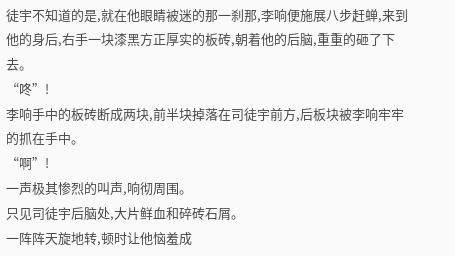徒宇不知道的是,就在他眼睛被迷的那一刹那,李响便施展八步赶蝉,来到他的身后,右手一块漆黑方正厚实的板砖,朝着他的后脑,重重的砸了下去。
“咚”!
李响手中的板砖断成两块,前半块掉落在司徒宇前方,后板块被李响牢牢的抓在手中。
“啊”!
一声极其惨烈的叫声,响彻周围。
只见司徒宇后脑处,大片鲜血和碎砖石屑。
一阵阵天旋地转,顿时让他恼羞成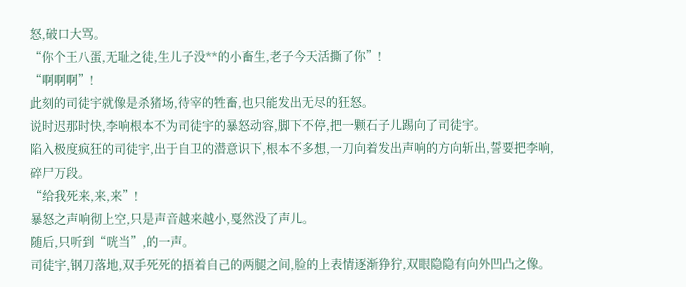怒,破口大骂。
“你个王八蛋,无耻之徒,生儿子没**的小畜生,老子今天活撕了你”!
“啊啊啊”!
此刻的司徒宇就像是杀猪场,待宰的牲畜,也只能发出无尽的狂怒。
说时迟那时快,李响根本不为司徒宇的暴怒动容,脚下不停,把一颗石子儿踢向了司徒宇。
陷入极度疯狂的司徒宇,出于自卫的潜意识下,根本不多想,一刀向着发出声响的方向斩出,誓要把李响,碎尸万段。
“给我死来,来,来”!
暴怒之声响彻上空,只是声音越来越小,戛然没了声儿。
随后,只听到“咣当”,的一声。
司徒宇,钢刀落地,双手死死的捂着自己的两腿之间,脸的上表情逐渐狰狞,双眼隐隐有向外凹凸之像。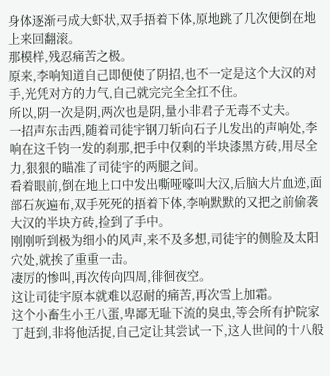身体逐渐弓成大虾状,双手捂着下体,原地跳了几次便倒在地上来回翻滚。
那模样,残忍痛苦之极。
原来,李响知道自己即便使了阴招,也不一定是这个大汉的对手,光凭对方的力气,自己就完完全全扛不住。
所以,阴一次是阴,两次也是阴,量小非君子无毒不丈夫。
一招声东击西,随着司徒宇钢刀斩向石子儿发出的声响处,李响在这千钧一发的刹那,把手中仅剩的半块漆黑方砖,用尽全力,狠狠的瞄准了司徒宇的两腿之间。
看着眼前,倒在地上口中发出嘶哑嚎叫大汉,后脑大片血迹,面部石灰遍布,双手死死的捂着下体,李响默默的又把之前偷袭大汉的半块方砖,捡到了手中。
刚刚听到极为细小的风声,来不及多想,司徒宇的侧脸及太阳穴处,就挨了重重一击。
凄厉的惨叫,再次传向四周,徘徊夜空。
这让司徒宇原本就难以忍耐的痛苦,再次雪上加霜。
这个小畜生小王八蛋,卑鄙无耻下流的臭虫,等会所有护院家丁赶到,非将他活捉,自己定让其尝试一下,这人世间的十八般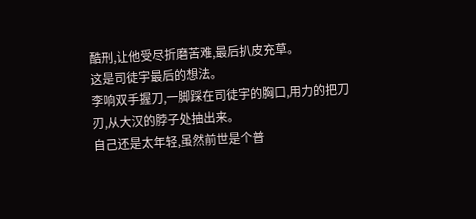酷刑,让他受尽折磨苦难,最后扒皮充草。
这是司徒宇最后的想法。
李响双手握刀,一脚踩在司徒宇的胸口,用力的把刀刃,从大汉的脖子处抽出来。
自己还是太年轻,虽然前世是个普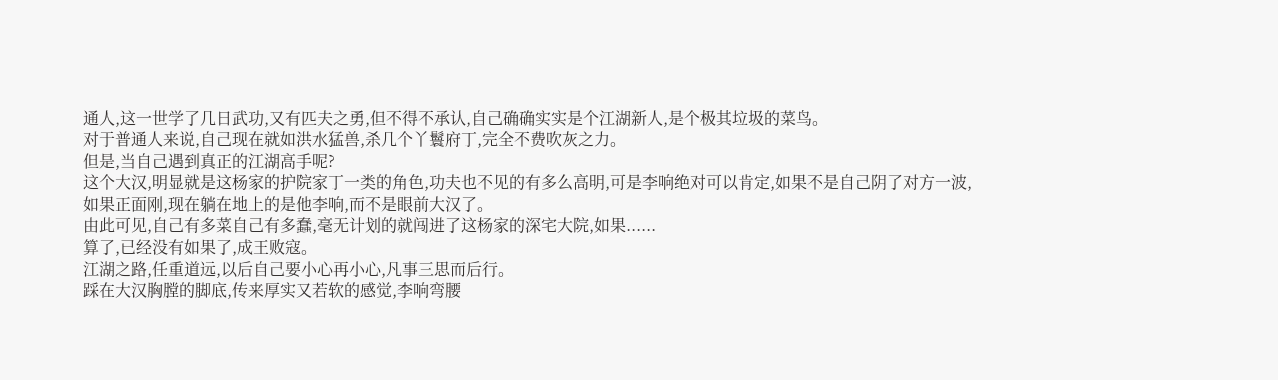通人,这一世学了几日武功,又有匹夫之勇,但不得不承认,自己确确实实是个江湖新人,是个极其垃圾的菜鸟。
对于普通人来说,自己现在就如洪水猛兽,杀几个丫鬟府丁,完全不费吹灰之力。
但是,当自己遇到真正的江湖高手呢?
这个大汉,明显就是这杨家的护院家丁一类的角色,功夫也不见的有多么高明,可是李响绝对可以肯定,如果不是自己阴了对方一波,如果正面刚,现在躺在地上的是他李响,而不是眼前大汉了。
由此可见,自己有多菜自己有多蠢,毫无计划的就闯进了这杨家的深宅大院,如果......
算了,已经没有如果了,成王败寇。
江湖之路,任重道远,以后自己要小心再小心,凡事三思而后行。
踩在大汉胸膛的脚底,传来厚实又若软的感觉,李响弯腰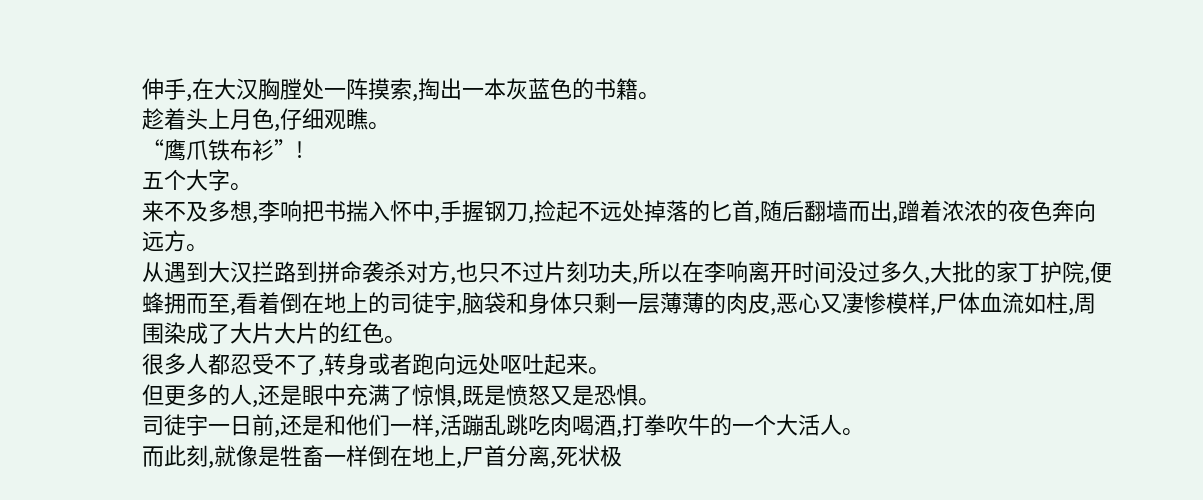伸手,在大汉胸膛处一阵摸索,掏出一本灰蓝色的书籍。
趁着头上月色,仔细观瞧。
“鹰爪铁布衫”!
五个大字。
来不及多想,李响把书揣入怀中,手握钢刀,捡起不远处掉落的匕首,随后翻墙而出,蹭着浓浓的夜色奔向远方。
从遇到大汉拦路到拼命袭杀对方,也只不过片刻功夫,所以在李响离开时间没过多久,大批的家丁护院,便蜂拥而至,看着倒在地上的司徒宇,脑袋和身体只剩一层薄薄的肉皮,恶心又凄惨模样,尸体血流如柱,周围染成了大片大片的红色。
很多人都忍受不了,转身或者跑向远处呕吐起来。
但更多的人,还是眼中充满了惊惧,既是愤怒又是恐惧。
司徒宇一日前,还是和他们一样,活蹦乱跳吃肉喝酒,打拳吹牛的一个大活人。
而此刻,就像是牲畜一样倒在地上,尸首分离,死状极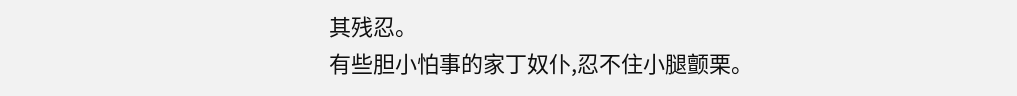其残忍。
有些胆小怕事的家丁奴仆,忍不住小腿颤栗。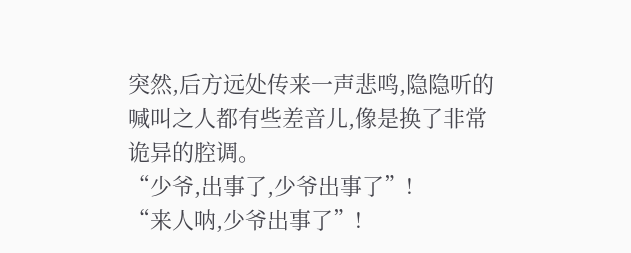突然,后方远处传来一声悲鸣,隐隐听的喊叫之人都有些差音儿,像是换了非常诡异的腔调。
“少爷,出事了,少爷出事了”!
“来人呐,少爷出事了”!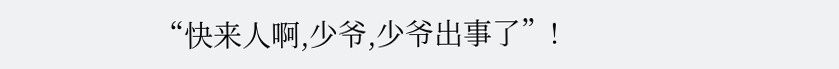“快来人啊,少爷,少爷出事了”!